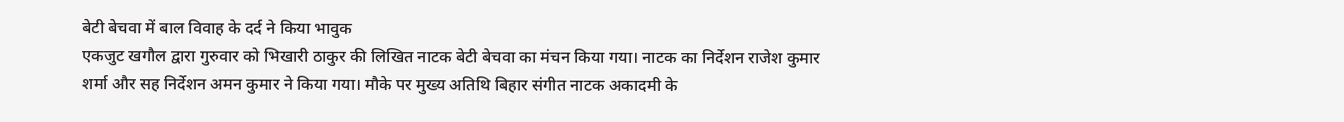बेटी बेचवा में बाल विवाह के दर्द ने किया भावुक
एकजुट खगौल द्वारा गुरुवार को भिखारी ठाकुर की लिखित नाटक बेटी बेचवा का मंचन किया गया। नाटक का निर्देशन राजेश कुमार शर्मा और सह निर्देशन अमन कुमार ने किया गया। मौके पर मुख्य अतिथि बिहार संगीत नाटक अकादमी के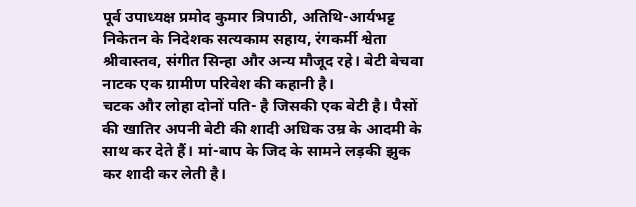पूर्व उपाध्यक्ष प्रमोद कुमार त्रिपाठी, अतिथि-आर्यभट्ट निकेतन के निदेशक सत्यकाम सहाय, रंगकर्मी श्वेता श्रीवास्तव, संगीत सिन्हा और अन्य मौजूद रहे। बेटी बेचवा नाटक एक ग्रामीण परिवेश की कहानी है।
चटक और लोहा दोनों पति- है जिसकी एक बेटी है। पैसों की खातिर अपनी बेटी की शादी अधिक उम्र के आदमी के साथ कर देते हैं। मां-बाप के जिद के सामने लड़की झुक कर शादी कर लेती है।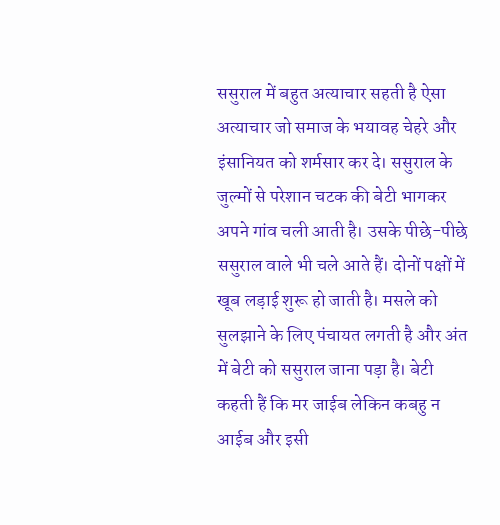ससुराल में बहुत अत्याचार सहती है ऐसा अत्याचार जो समाज के भयावह चेहरे और इंसानियत को शर्मसार कर दे। ससुराल के जुल्मों से परेशान चटक की बेटी भागकर अपने गांव चली आती है। उसके पीछे-पीछे ससुराल वाले भी चले आते हैं। दोनों पक्षों में खूब लड़ाई शुरू हो जाती है। मसले को सुलझाने के लिए पंचायत लगती है और अंत में बेटी को ससुराल जाना पड़ा है। बेटी कहती हैं कि मर जाईब लेकिन कबहु न आईब और इसी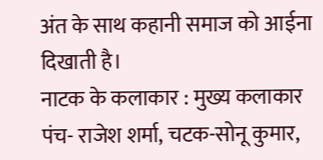अंत के साथ कहानी समाज को आईना दिखाती है।
नाटक के कलाकार : मुख्य कलाकार पंच- राजेश शर्मा, चटक-सोनू कुमार,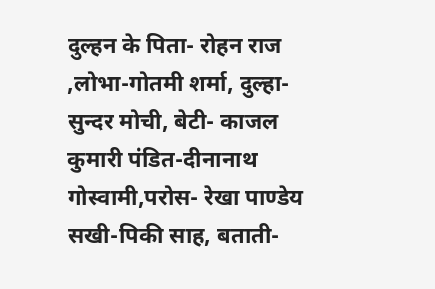दुल्हन के पिता- रोहन राज ,लोभा-गोतमी शर्मा, दुल्हा- सुन्दर मोची, बेटी- काजल कुमारी पंडित-दीनानाथ गोस्वामी,परोस- रेखा पाण्डेय सखी-पिकी साह, बताती-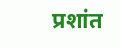प्रशांत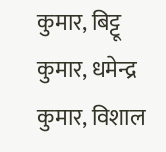कुमार, बिट्टू कुमार, धमेन्द्र कुमार, विशाल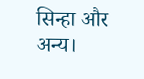सिन्हा और अन्य।